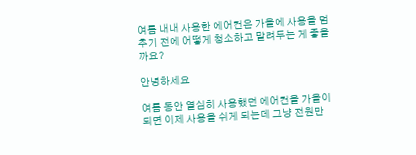여름 내내 사용한 에어컨은 가을에 사용을 멈추기 전에 어떻게 청소하고 말려두는 게 좋을까요?

안녕하세요

여름 동안 열심히 사용했던 에어컨을 가을이 되면 이제 사용을 쉬게 되는데 그냥 전원만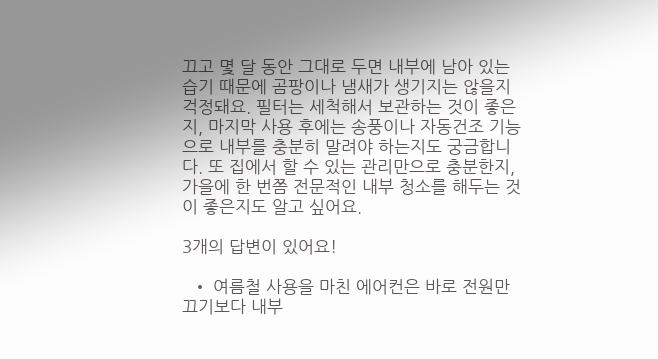끄고 몇 달 동안 그대로 두면 내부에 남아 있는 습기 때문에 곰팡이나 냄새가 생기지는 않을지 걱정돼요. 필터는 세척해서 보관하는 것이 좋은지, 마지막 사용 후에는 송풍이나 자동건조 기능으로 내부를 충분히 말려야 하는지도 궁금합니다. 또 집에서 할 수 있는 관리만으로 충분한지, 가을에 한 번쯤 전문적인 내부 청소를 해두는 것이 좋은지도 알고 싶어요.

3개의 답변이 있어요!

  • 여름철 사용을 마친 에어컨은 바로 전원만 끄기보다 내부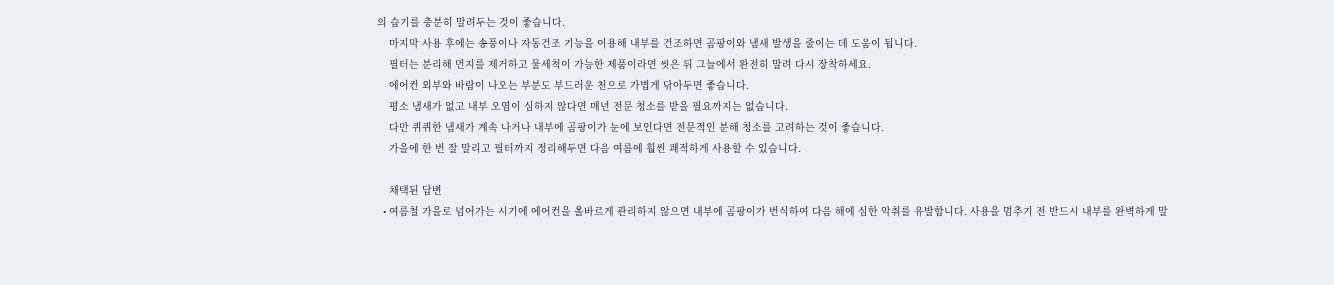의 습기를 충분히 말려두는 것이 좋습니다.
    마지막 사용 후에는 송풍이나 자동건조 기능을 이용해 내부를 건조하면 곰팡이와 냄새 발생을 줄이는 데 도움이 됩니다.
    필터는 분리해 먼지를 제거하고 물세척이 가능한 제품이라면 씻은 뒤 그늘에서 완전히 말려 다시 장착하세요.
    에어컨 외부와 바람이 나오는 부분도 부드러운 천으로 가볍게 닦아두면 좋습니다.
    평소 냄새가 없고 내부 오염이 심하지 않다면 매년 전문 청소를 받을 필요까지는 없습니다.
    다만 퀴퀴한 냄새가 계속 나거나 내부에 곰팡이가 눈에 보인다면 전문적인 분해 청소를 고려하는 것이 좋습니다.
    가을에 한 번 잘 말리고 필터까지 정리해두면 다음 여름에 훨씬 쾌적하게 사용할 수 있습니다.

    채택된 답변
  • 여름철 가을로 넘어가는 시기에 에어컨을 올바르게 관리하지 않으면 내부에 곰팡이가 번식하여 다음 해에 심한 악취를 유발합니다. 사용을 멈추기 전 반드시 내부를 완벽하게 말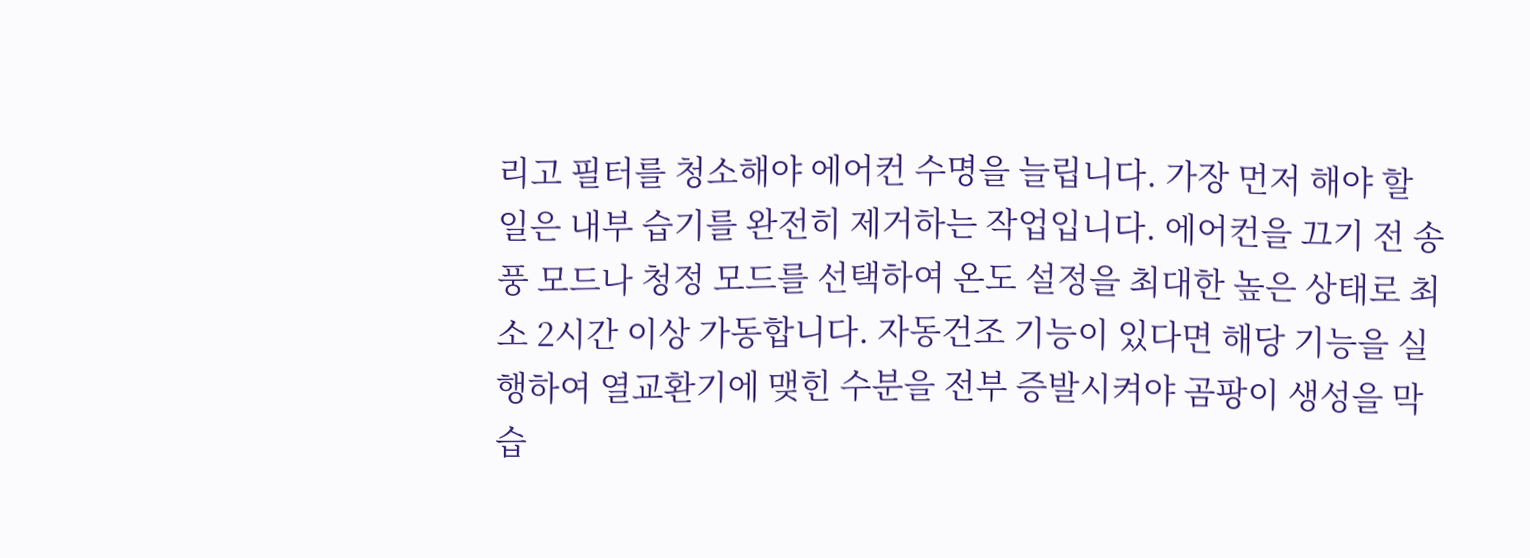리고 필터를 청소해야 에어컨 수명을 늘립니다. 가장 먼저 해야 할 일은 내부 습기를 완전히 제거하는 작업입니다. 에어컨을 끄기 전 송풍 모드나 청정 모드를 선택하여 온도 설정을 최대한 높은 상태로 최소 2시간 이상 가동합니다. 자동건조 기능이 있다면 해당 기능을 실행하여 열교환기에 맺힌 수분을 전부 증발시켜야 곰팡이 생성을 막습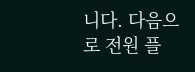니다. 다음으로 전원 플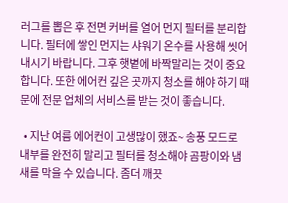러그를 뽑은 후 전면 커버를 열어 먼지 필터를 분리합니다. 필터에 쌓인 먼지는 샤워기 온수를 사용해 씻어내시기 바랍니다. 그후 햇볕에 바짝말리는 것이 중요합니다. 또한 에어컨 깊은 곳까지 청소를 해야 하기 때문에 전문 업체의 서비스를 받는 것이 좋습니다.

  • 지난 여름 에어컨이 고생많이 했죠~ 송풍 모드로 내부를 완전히 말리고 필터를 청소해야 곰팡이와 냄새를 막을 수 있습니다. 좀더 깨끗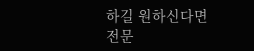하길 원하신다면 전문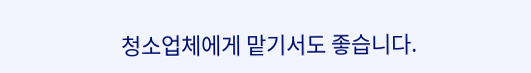청소업체에게 맡기서도 좋습니다.